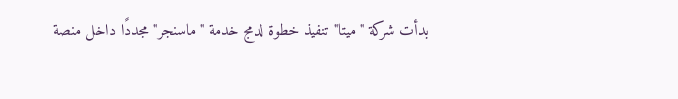بدأت شركة "ميتا" تنفيذ خطوة لدمج خدمة "ماسنجر" مجددًا داخل منصة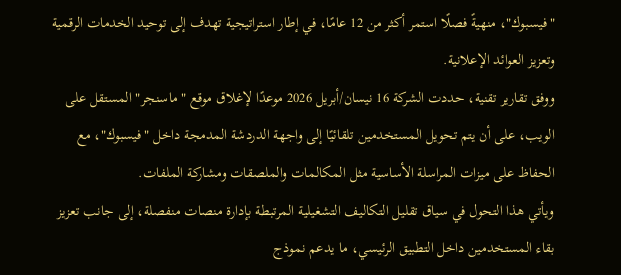"فيسبوك"، منهيةً فصلًا استمر أكثر من 12 عامًا، في إطار استراتيجية تهدف إلى توحيد الخدمات الرقمية وتعزيز العوائد الإعلانية.
ووفق تقارير تقنية، حددت الشركة 16 نيسان/أبريل 2026 موعدًا لإغلاق موقع "ماسنجر" المستقل على الويب، على أن يتم تحويل المستخدمين تلقائيًا إلى واجهة الدردشة المدمجة داخل "فيسبوك"، مع الحفاظ على ميزات المراسلة الأساسية مثل المكالمات والملصقات ومشاركة الملفات.
ويأتي هذا التحول في سياق تقليل التكاليف التشغيلية المرتبطة بإدارة منصات منفصلة، إلى جانب تعزيز بقاء المستخدمين داخل التطبيق الرئيسي، ما يدعم نموذج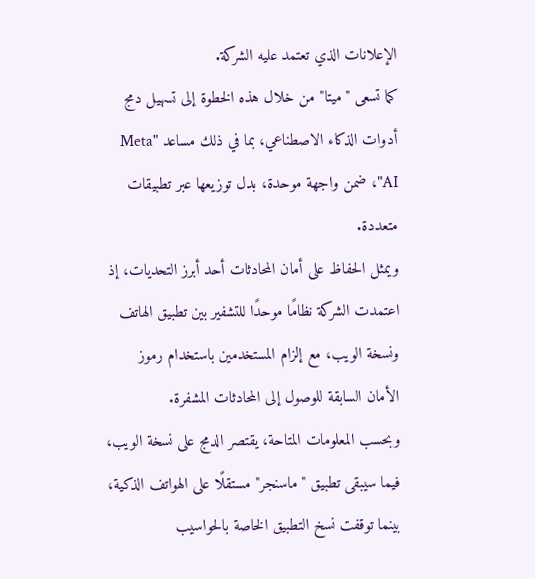الإعلانات الذي تعتمد عليه الشركة.
كما تسعى "ميتا" من خلال هذه الخطوة إلى تسهيل دمج أدوات الذكاء الاصطناعي، بما في ذلك مساعد "Meta AI"، ضمن واجهة موحدة، بدل توزيعها عبر تطبيقات متعددة.
ويمثل الحفاظ على أمان المحادثات أحد أبرز التحديات، إذ اعتمدت الشركة نظامًا موحدًا للتشفير بين تطبيق الهاتف ونسخة الويب، مع إلزام المستخدمين باستخدام رموز الأمان السابقة للوصول إلى المحادثات المشفرة.
وبحسب المعلومات المتاحة، يقتصر الدمج على نسخة الويب، فيما سيبقى تطبيق "ماسنجر" مستقلًا على الهواتف الذكية، بينما توقفت نسخ التطبيق الخاصة بالحواسيب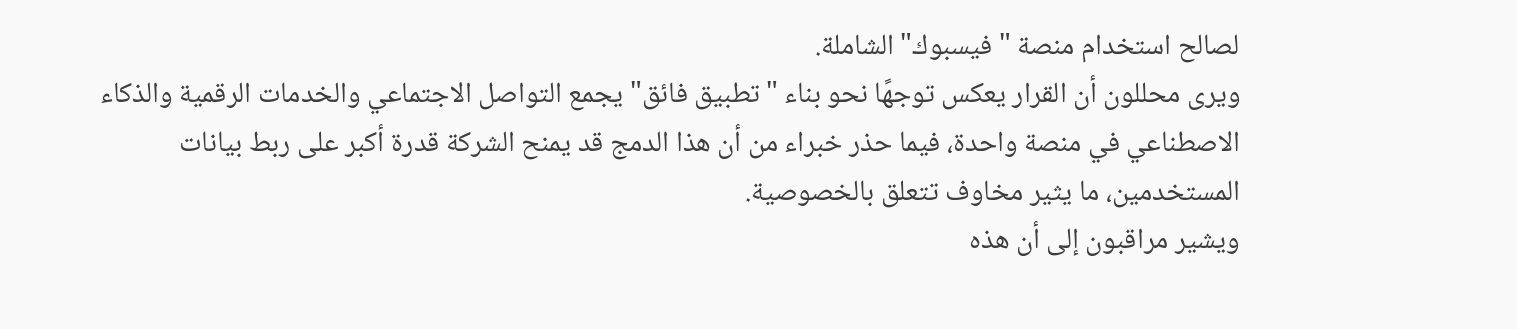لصالح استخدام منصة "فيسبوك" الشاملة.
ويرى محللون أن القرار يعكس توجهًا نحو بناء "تطبيق فائق" يجمع التواصل الاجتماعي والخدمات الرقمية والذكاء الاصطناعي في منصة واحدة، فيما حذر خبراء من أن هذا الدمج قد يمنح الشركة قدرة أكبر على ربط بيانات المستخدمين، ما يثير مخاوف تتعلق بالخصوصية.
ويشير مراقبون إلى أن هذه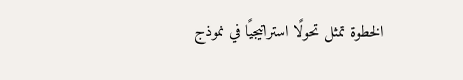الخطوة تمثل تحولًا استراتيجيًا في نموذج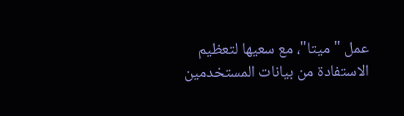عمل "ميتا"، مع سعيها لتعظيم الاستفادة من بيانات المستخدمين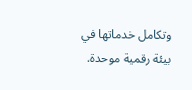وتكامل خدماتها في بيئة رقمية موحدة.